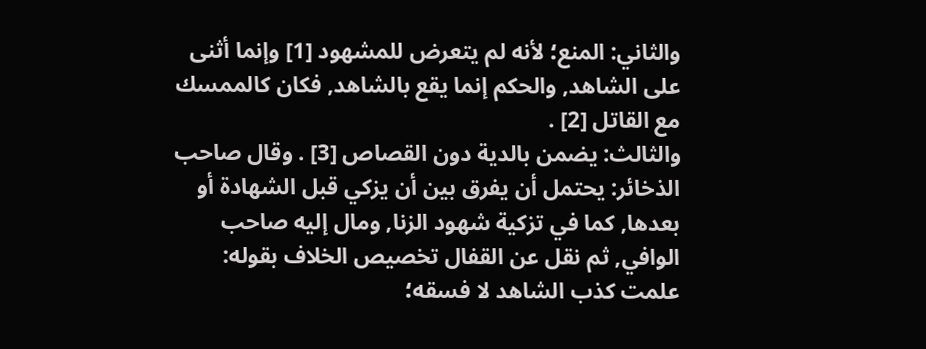والثاني: المنع؛ لأنه لم يتعرض للمشهود [1] وإنما أثنى على الشاهد, والحكم إنما يقع بالشاهد, فكان كالممسك مع القاتل [2] .
والثالث: يضمن بالدية دون القصاص [3] . وقال صاحب الذخائر: يحتمل أن يفرق بين أن يزكي قبل الشهادة أو بعدها, كما في تزكية شهود الزنا, ومال إليه صاحب الوافي, ثم نقل عن القفال تخصيص الخلاف بقوله: علمت كذب الشاهد لا فسقه؛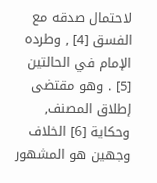لاحتمال صدقه مع الفسق [4] , وطرده الإمام في الحالتين [5] . وهو مقتضى إطلاق المصنف, وحكاية [6] الخلاف وجهين هو المشهور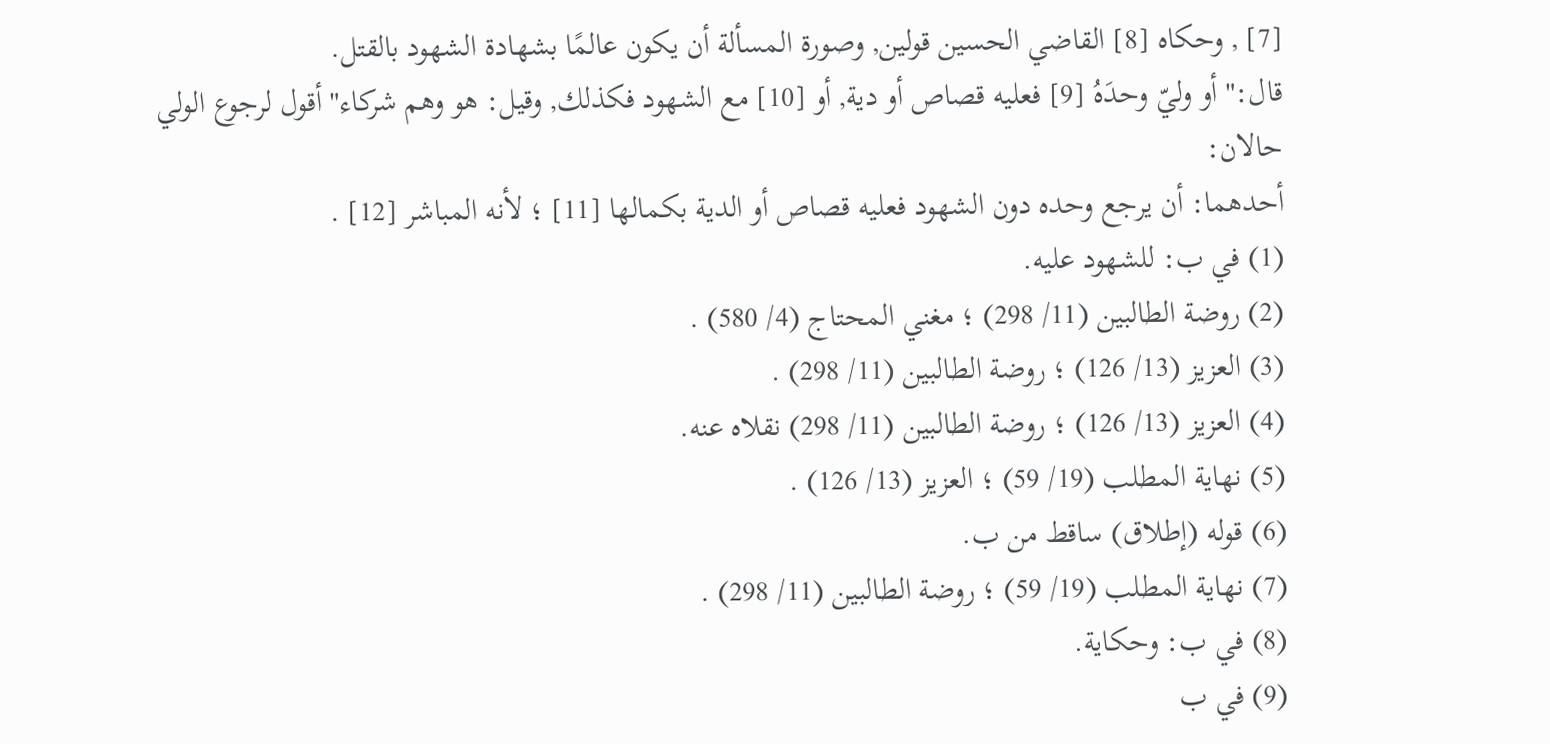[7] , وحكاه [8] القاضي الحسين قولين, وصورة المسألة أن يكون عالمًا بشهادة الشهود بالقتل.
قال:"أو وليّ وحدَهُ [9] فعليه قصاص أو دية, أو [10] مع الشهود فكذلك, وقيل: هو وهم شركاء"أقول لرجوع الولي حالان:
أحدهما: أن يرجع وحده دون الشهود فعليه قصاص أو الدية بكمالها [11] ؛ لأنه المباشر [12] .
(1) في ب: للشهود عليه.
(2) روضة الطالبين (11/ 298) ؛ مغني المحتاج (4/ 580) .
(3) العزيز (13/ 126) ؛ روضة الطالبين (11/ 298) .
(4) العزيز (13/ 126) ؛ روضة الطالبين (11/ 298) نقلاه عنه.
(5) نهاية المطلب (19/ 59) ؛ العزيز (13/ 126) .
(6) قوله (إطلاق) ساقط من ب.
(7) نهاية المطلب (19/ 59) ؛ روضة الطالبين (11/ 298) .
(8) في ب: وحكاية.
(9) في ب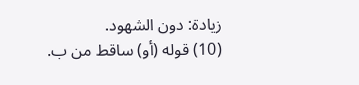زيادة: دون الشهود.
(10) قوله (أو) ساقط من ب.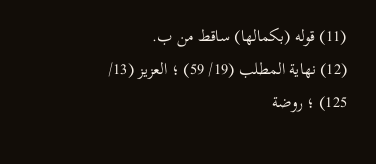(11) قوله (بكمالها) ساقط من ب.
(12) نهاية المطلب (19/ 59) ؛ العزيز (13/ 125) ؛ روضة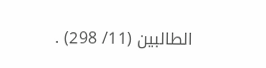الطالبين (11/ 298) .